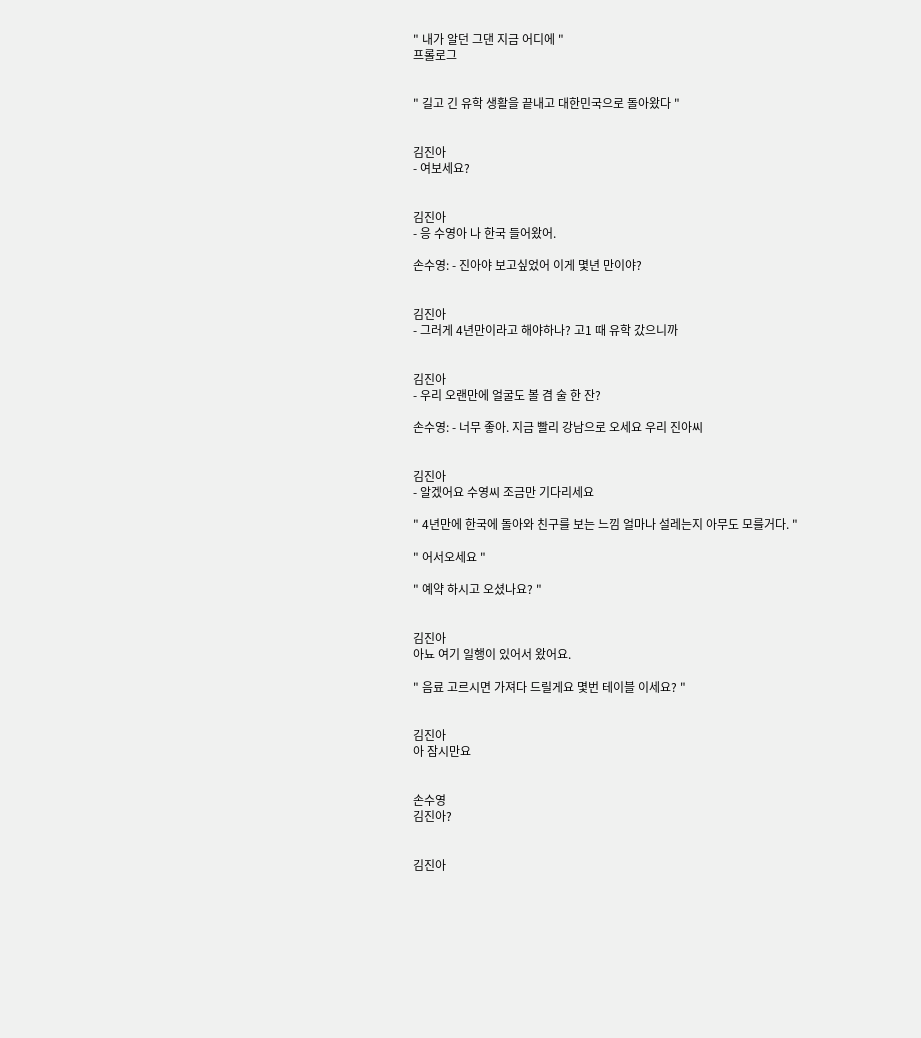" 내가 알던 그댄 지금 어디에 "
프롤로그


" 길고 긴 유학 생활을 끝내고 대한민국으로 돌아왔다 "


김진아
- 여보세요?


김진아
- 응 수영아 나 한국 들어왔어.

손수영: - 진아야 보고싶었어 이게 몇년 만이야?


김진아
- 그러게 4년만이라고 해야하나? 고1 때 유학 갔으니까


김진아
- 우리 오랜만에 얼굴도 볼 겸 술 한 잔?

손수영: - 너무 좋아. 지금 빨리 강남으로 오세요 우리 진아씨


김진아
- 알겠어요 수영씨 조금만 기다리세요

" 4년만에 한국에 돌아와 친구를 보는 느낌 얼마나 설레는지 아무도 모를거다. "

" 어서오세요 "

" 예약 하시고 오셨나요? "


김진아
아뇨 여기 일행이 있어서 왔어요.

" 음료 고르시면 가져다 드릴게요 몇번 테이블 이세요? "


김진아
아 잠시만요


손수영
김진아?


김진아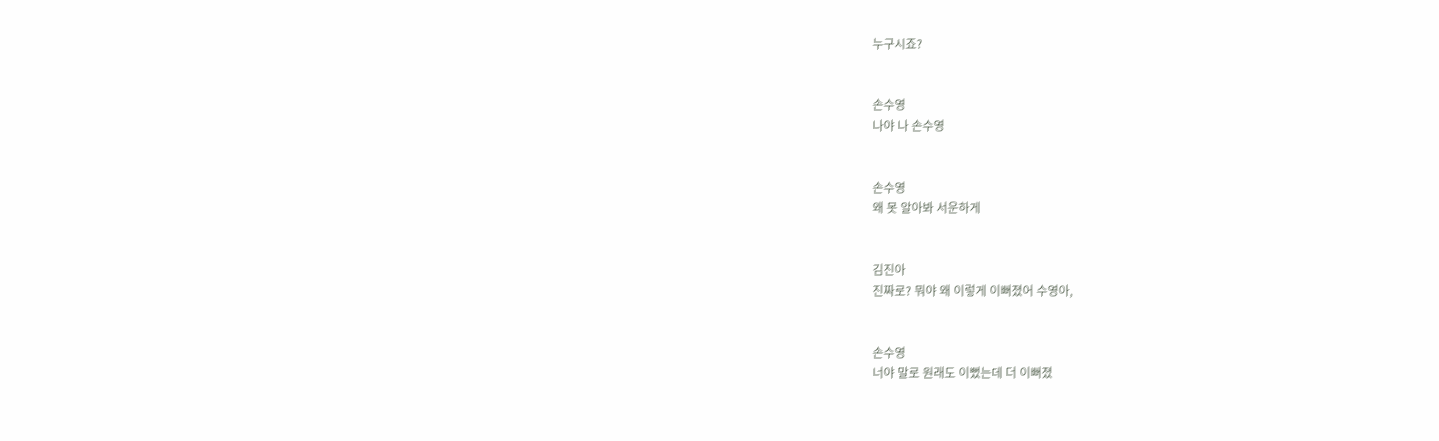누구시죠?


손수영
나야 나 손수영


손수영
왜 못 알아봐 서운하게


김진아
진짜로? 뭐야 왜 이렇게 이뻐졌어 수영아,


손수영
너야 말로 원래도 이뻤는데 더 이뻐졌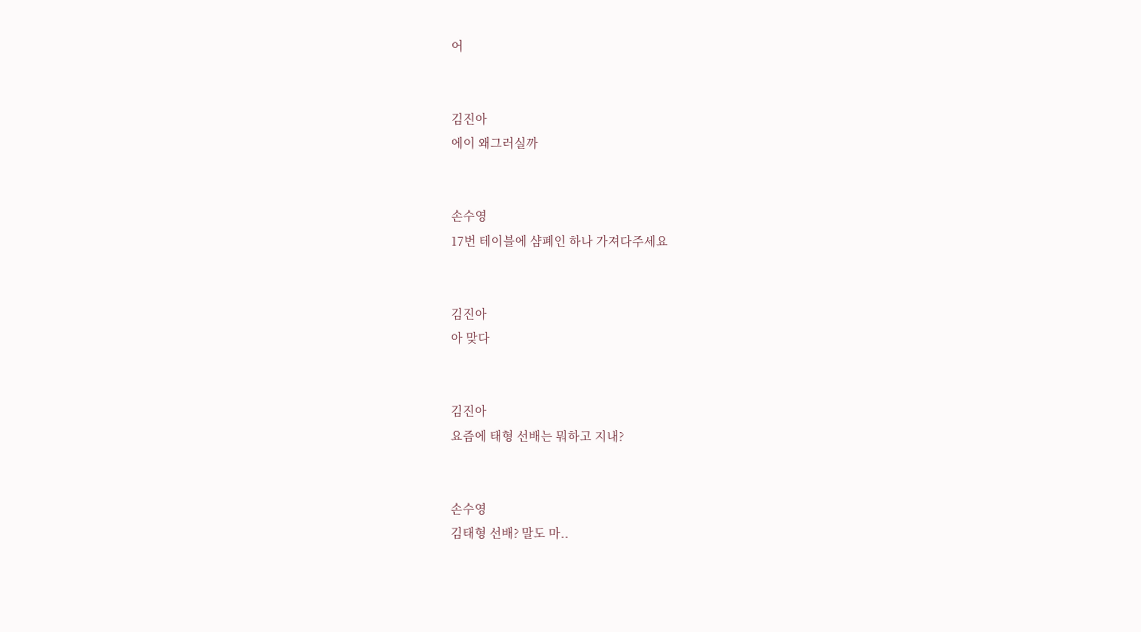어


김진아
에이 왜그러실까


손수영
17번 테이블에 샴폐인 하나 가져다주세요


김진아
아 맞다


김진아
요즘에 태형 선배는 뭐하고 지내?


손수영
김태형 선배? 말도 마..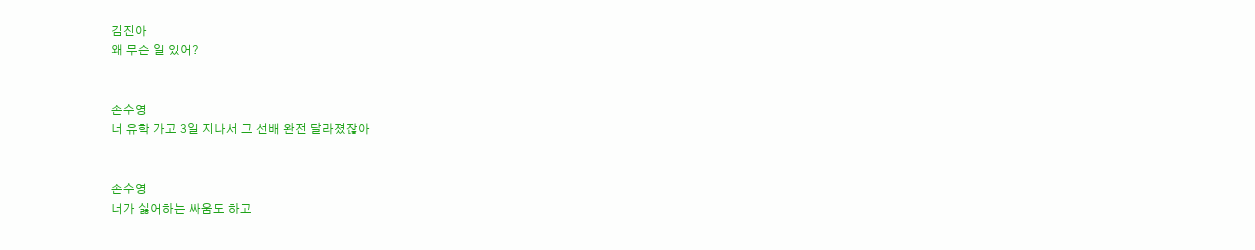김진아
왜 무슨 일 있어?


손수영
너 유학 가고 3일 지나서 그 선배 완전 달라졌잖아


손수영
너가 싫어하는 싸움도 하고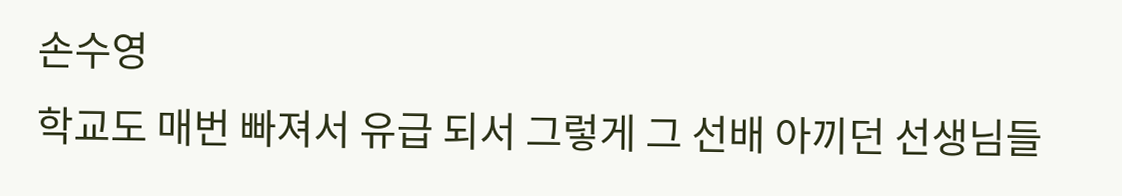손수영
학교도 매번 빠져서 유급 되서 그렇게 그 선배 아끼던 선생님들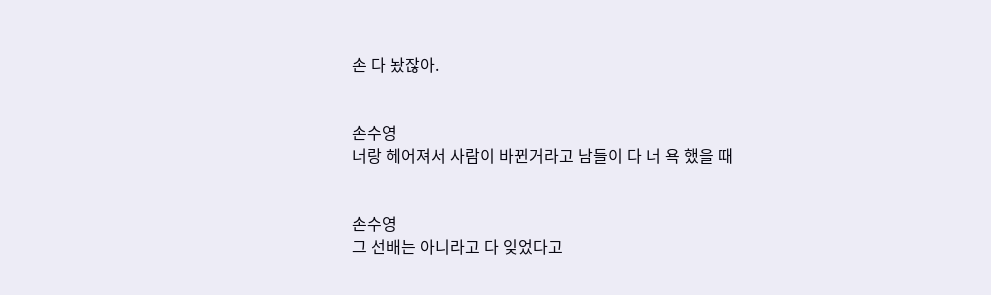손 다 놨잖아.


손수영
너랑 헤어져서 사람이 바뀐거라고 남들이 다 너 욕 했을 때


손수영
그 선배는 아니라고 다 잊었다고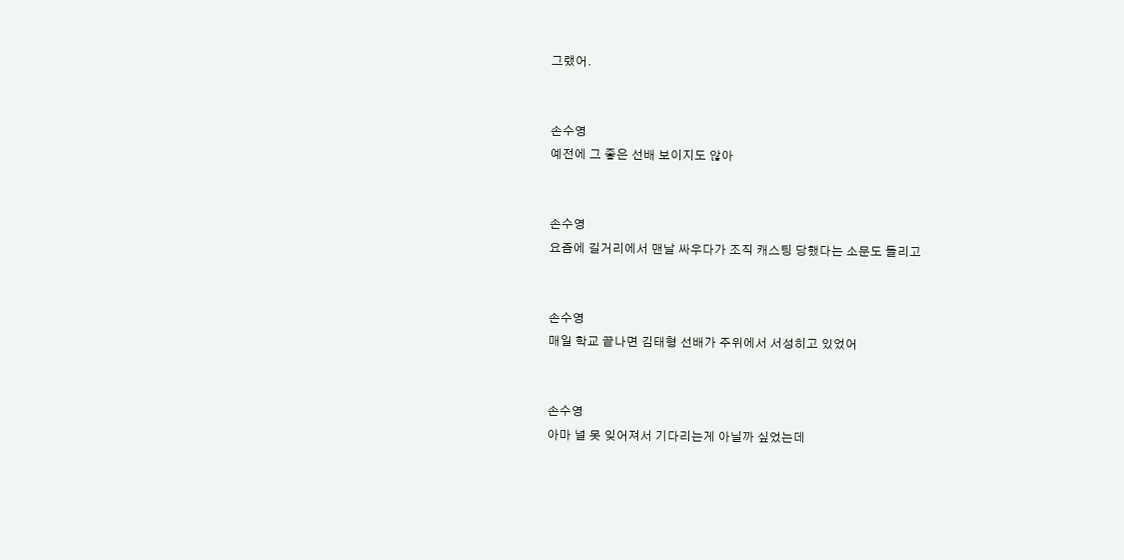그랬어.


손수영
예전에 그 좋은 선배 보이지도 않아


손수영
요즘에 길거리에서 맨날 싸우다가 조직 캐스팅 당했다는 소문도 들리고


손수영
매일 학교 끝나면 김태형 선배가 주위에서 서성히고 있었어


손수영
아마 널 못 잊어져서 기다리는게 아닐까 싶었는데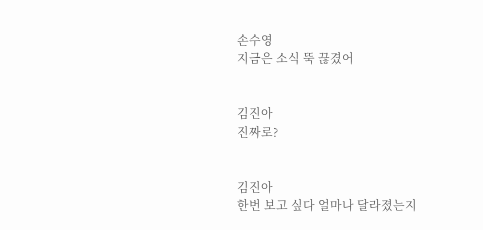손수영
지금은 소식 뚝 끊겼어


김진아
진짜로?


김진아
한번 보고 싶다 얼마나 달라졌는지